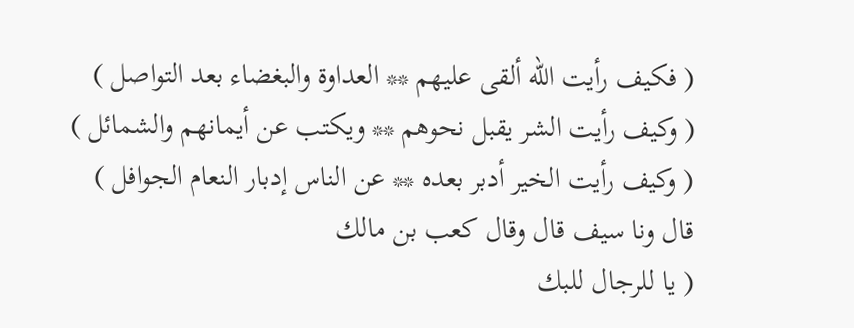( فكيف رأيت الله ألقى عليهم ** العداوة والبغضاء بعد التواصل )
( وكيف رأيت الشر يقبل نحوهم ** ويكتب عن أيمانهم والشمائل )
( وكيف رأيت الخير أدبر بعده ** عن الناس إدبار النعام الجوافل )
قال ونا سيف قال وقال كعب بن مالك
( يا للرجال للبك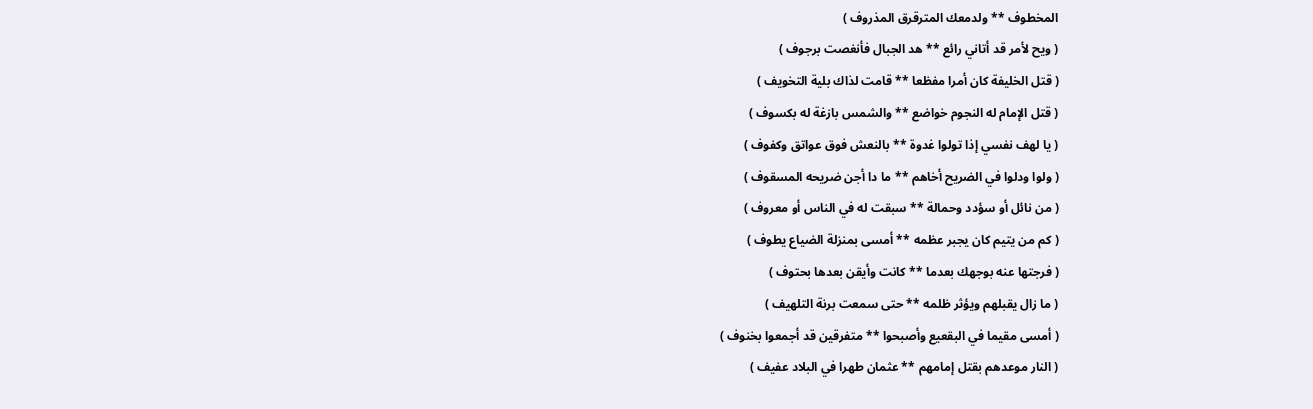المخطوف ** ولدمعك المترقرق المذروف )
( ويح لأمر قد أتاني رائع ** هد الجبال فأنغصت برجوف )
( قتل الخليفة كان أمرا مفظعا ** قامت لذاك بلية التخويف )
( قتل الإمام له النجوم خواضع ** والشمس بازغة له بكسوف )
( يا لهف نفسي إذا تولوا غدوة ** بالنعش فوق عواتق وكفوف )
( ولوا ودلوا في الضريح أخاهم ** ما دا أجن ضريحه المسقوف )
( من نائل أو سؤدد وحمالة ** سبقت له في الناس أو معروف )
( كم من يتيم كان يجبر عظمه ** أمسى بمنزلة الضياع يطوف )
( فرجتها عنه بوجهك بعدما ** كانت وأيقن بعدها بحتوف )
( ما زال يقبلهم ويؤثر ظلمه ** حتى سمعت برنة التلهيف )
( أمسى مقيما في البقعيع وأصبحوا ** متفرقين قد أجمعوا بخنوف )
( النار موعدهم بقتل إمامهم ** عثمان طهرا في البلاد عفيف )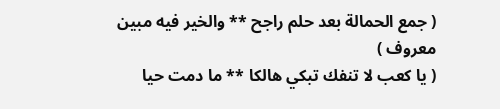( جمع الحمالة بعد حلم راجح ** والخير فيه مبين معروف )
( يا كعب لا تنفك تبكي هالكا ** ما دمت حيا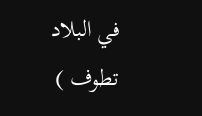في البلاد تطوف )